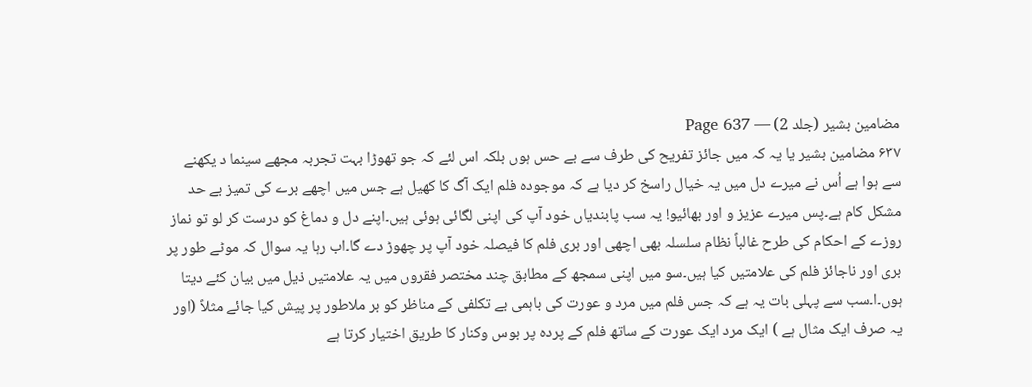مضامین بشیر (جلد 2) — Page 637
۶۳۷ مضامین بشیر یا یہ کہ میں جائز تفریح کی طرف سے بے حس ہوں بلکہ اس لئے کہ جو تھوڑا بہت تجربہ مجھے سینما د یکھنے سے ہوا ہے اُس نے میرے دل میں یہ خیال راسخ کر دیا ہے کہ موجودہ فلم ایک آگ کا کھیل ہے جس میں اچھے برے کی تمیز بے حد مشکل کام ہے۔پس میرے عزیز و اور بھائیو! یہ سب پابندیاں خود آپ کی اپنی لگائی ہوئی ہیں۔اپنے دل و دماغ کو درست کر لو تو نماز روزے کے احکام کی طرح غالباً نظام سلسلہ بھی اچھی اور بری فلم کا فیصلہ خود آپ پر چھوڑ دے گا۔اب رہا یہ سوال کہ موٹے طور پر بری اور ناجائز فلم کی علامتیں کیا ہیں۔سو میں اپنی سمجھ کے مطابق چند مختصر فقروں میں یہ علامتیں ذیل میں بیان کئے دیتا ہوں۔ا۔سب سے پہلی بات یہ ہے کہ جس فلم میں مرد و عورت کی باہمی بے تکلفی کے مناظر کو بر ملاطور پر پیش کیا جائے مثلاً (اور یہ صرف ایک مثال ہے ) ایک مرد ایک عورت کے ساتھ فلم کے پردہ پر بوس وکنار کا طریق اختیار کرتا ہے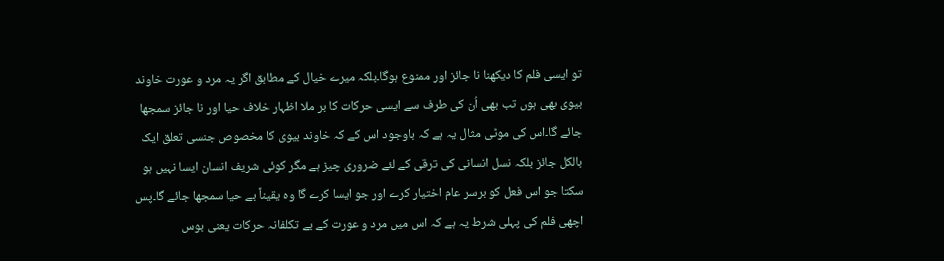تو ایسی فلم کا دیکھنا نا جائز اور ممنوع ہوگا۔بلکہ میرے خیال کے مطابق اگر یہ مرد و عورت خاوند بیوی بھی ہوں تب بھی اُن کی طرف سے ایسی حرکات کا بر ملا اظہار خلاف حیا اور نا جائز سمجھا جائے گا۔اس کی موٹی مثال یہ ہے کہ باوجود اس کے کہ خاوند بیوی کا مخصوص جنسی تعلق ایک بالکل جائز بلکہ نسل انسانی کی ترقی کے لئے ضروری چیز ہے مگر کوئی شریف انسان ایسا نہیں ہو سکتا جو اس فعل کو برسر عام اختیار کرے اور جو ایسا کرے گا وہ یقیناً بے حیا سمجھا جائے گا۔پس اچھی فلم کی پہلی شرط یہ ہے کہ اس میں مرد و عورت کے بے تکلفانہ حرکات یعنی بوس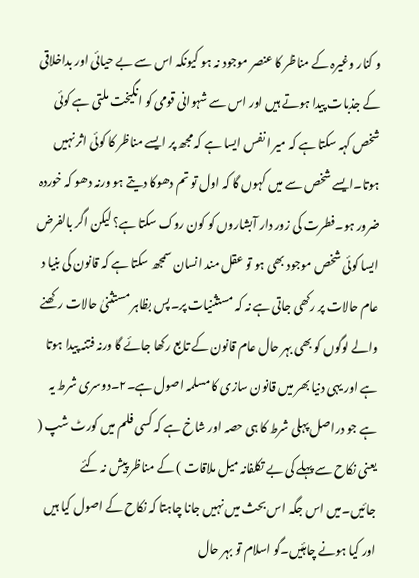و کنار وغیرہ کے مناظر کا عنصر موجود نہ ہو کیونکہ اس سے بے حیائی اور بداخلاقی کے جذبات پیدا ہوتے ہیں اور اس سے شہوانی قومی کو انگیخت ملتی ہے کوئی شخص کہہ سکتا ہے کہ میر ا نفس ایسا ہے کہ مجھ پر ایسے مناظر کا کوئی اثر نہیں ہوتا۔ایسے شخص سے میں کہوں گا کہ اول تو تم دھوکا دیتے ہو ورنہ دھو کہ خوردہ ضرور ہو۔فطرت کی زور دار آبشاروں کو کون روک سکتا ہے؟ لیکن اگر بالفرض ایسا کوئی شخص موجود بھی ہو تو عقل مند انسان سمجھ سکتا ہے کہ قانون کی بنیا د عام حالات پر رکھی جاتی ہے نہ کہ مستثنیات پر۔پس بظاہر مستثنیٰ حالات رکھنے والے لوگوں کو بھی بہر حال عام قانون کے تابع رکھا جائے گا ورنہ فتنہ پیدا ہوتا ہے اور یہی دنیا بھر میں قانون سازی کا مسلمہ اصول ہے۔۲۔دوسری شرط یہ ہے جو دراصل پہلی شرط کا ہی حصہ اور شاخ ہے کہ کسی فلم میں کورٹ شپ ( یعنی نکاح سے پہلے کی بے تکلفانہ میل ملاقات ) کے مناظر پیش نہ کئے جائیں۔میں اس جگہ اس بحث میں نہیں جانا چاہتا کہ نکاح کے اصول کیا ہیں اور کیا ہونے چاہئیں۔گو اسلام تو بہر حال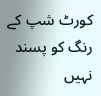کورٹ شپ کے رنگ کو پسند نہیں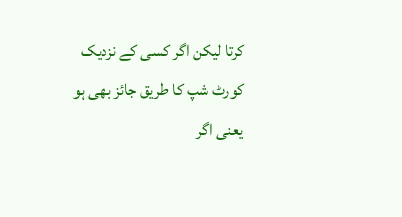کرتا لیکن اگر کسی کے نزدیک کورٹ شپ کا طریق جائز بھی ہو یعنی اگر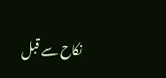نکاح سے قبل